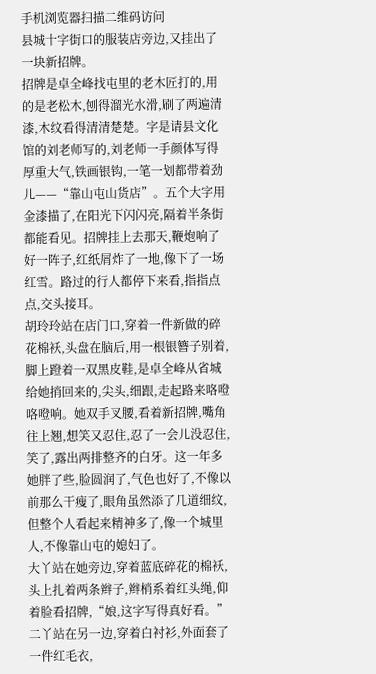手机浏览器扫描二维码访问
县城十字街口的服装店旁边,又挂出了一块新招牌。
招牌是卓全峰找屯里的老木匠打的,用的是老松木,刨得溜光水滑,刷了两遍清漆,木纹看得清清楚楚。字是请县文化馆的刘老师写的,刘老师一手颜体写得厚重大气,铁画银钩,一笔一划都带着劲儿——“靠山屯山货店”。五个大字用金漆描了,在阳光下闪闪亮,隔着半条街都能看见。招牌挂上去那天,鞭炮响了好一阵子,红纸屑炸了一地,像下了一场红雪。路过的行人都停下来看,指指点点,交头接耳。
胡玲玲站在店门口,穿着一件新做的碎花棉袄,头盘在脑后,用一根银簪子别着,脚上蹬着一双黑皮鞋,是卓全峰从省城给她捎回来的,尖头,细跟,走起路来咯噔咯噔响。她双手叉腰,看着新招牌,嘴角往上翘,想笑又忍住,忍了一会儿没忍住,笑了,露出两排整齐的白牙。这一年多她胖了些,脸圆润了,气色也好了,不像以前那么干瘦了,眼角虽然添了几道细纹,但整个人看起来精神多了,像一个城里人,不像靠山屯的媳妇了。
大丫站在她旁边,穿着蓝底碎花的棉袄,头上扎着两条辫子,辫梢系着红头绳,仰着脸看招牌,“娘,这字写得真好看。”二丫站在另一边,穿着白衬衫,外面套了一件红毛衣,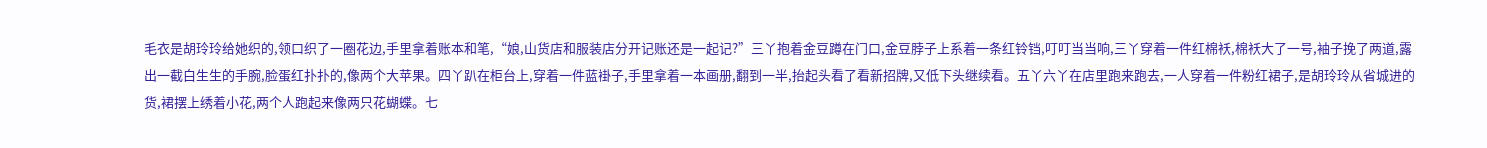毛衣是胡玲玲给她织的,领口织了一圈花边,手里拿着账本和笔,“娘,山货店和服装店分开记账还是一起记?”三丫抱着金豆蹲在门口,金豆脖子上系着一条红铃铛,叮叮当当响,三丫穿着一件红棉袄,棉袄大了一号,袖子挽了两道,露出一截白生生的手腕,脸蛋红扑扑的,像两个大苹果。四丫趴在柜台上,穿着一件蓝褂子,手里拿着一本画册,翻到一半,抬起头看了看新招牌,又低下头继续看。五丫六丫在店里跑来跑去,一人穿着一件粉红裙子,是胡玲玲从省城进的货,裙摆上绣着小花,两个人跑起来像两只花蝴蝶。七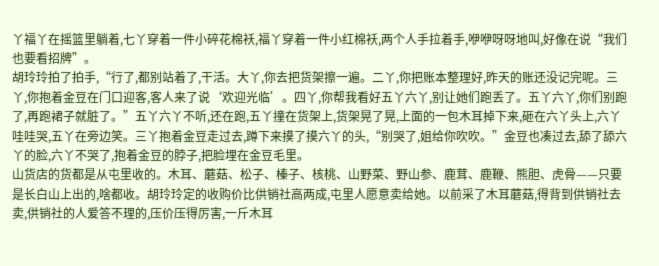丫福丫在摇篮里躺着,七丫穿着一件小碎花棉袄,福丫穿着一件小红棉袄,两个人手拉着手,咿咿呀呀地叫,好像在说“我们也要看招牌”。
胡玲玲拍了拍手,“行了,都别站着了,干活。大丫,你去把货架擦一遍。二丫,你把账本整理好,昨天的账还没记完呢。三丫,你抱着金豆在门口迎客,客人来了说‘欢迎光临’。四丫,你帮我看好五丫六丫,别让她们跑丢了。五丫六丫,你们别跑了,再跑裙子就脏了。”五丫六丫不听,还在跑,五丫撞在货架上,货架晃了晃,上面的一包木耳掉下来,砸在六丫头上,六丫哇哇哭,五丫在旁边笑。三丫抱着金豆走过去,蹲下来摸了摸六丫的头,“别哭了,姐给你吹吹。”金豆也凑过去,舔了舔六丫的脸,六丫不哭了,抱着金豆的脖子,把脸埋在金豆毛里。
山货店的货都是从屯里收的。木耳、蘑菇、松子、榛子、核桃、山野菜、野山参、鹿茸、鹿鞭、熊胆、虎骨——只要是长白山上出的,啥都收。胡玲玲定的收购价比供销社高两成,屯里人愿意卖给她。以前采了木耳蘑菇,得背到供销社去卖,供销社的人爱答不理的,压价压得厉害,一斤木耳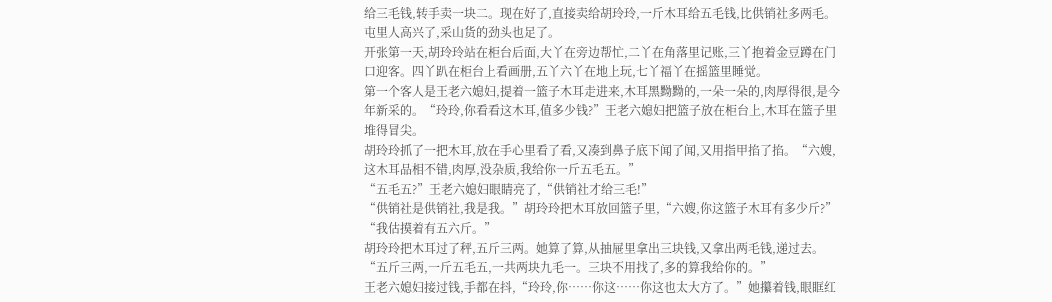给三毛钱,转手卖一块二。现在好了,直接卖给胡玲玲,一斤木耳给五毛钱,比供销社多两毛。屯里人高兴了,采山货的劲头也足了。
开张第一天,胡玲玲站在柜台后面,大丫在旁边帮忙,二丫在角落里记账,三丫抱着金豆蹲在门口迎客。四丫趴在柜台上看画册,五丫六丫在地上玩,七丫福丫在摇篮里睡觉。
第一个客人是王老六媳妇,提着一篮子木耳走进来,木耳黑黝黝的,一朵一朵的,肉厚得很,是今年新采的。“玲玲,你看看这木耳,值多少钱?”王老六媳妇把篮子放在柜台上,木耳在篮子里堆得冒尖。
胡玲玲抓了一把木耳,放在手心里看了看,又凑到鼻子底下闻了闻,又用指甲掐了掐。“六嫂,这木耳品相不错,肉厚,没杂质,我给你一斤五毛五。”
“五毛五?”王老六媳妇眼睛亮了,“供销社才给三毛!”
“供销社是供销社,我是我。”胡玲玲把木耳放回篮子里,“六嫂,你这篮子木耳有多少斤?”
“我估摸着有五六斤。”
胡玲玲把木耳过了秤,五斤三两。她算了算,从抽屉里拿出三块钱,又拿出两毛钱,递过去。“五斤三两,一斤五毛五,一共两块九毛一。三块不用找了,多的算我给你的。”
王老六媳妇接过钱,手都在抖,“玲玲,你……你这……你这也太大方了。”她攥着钱,眼眶红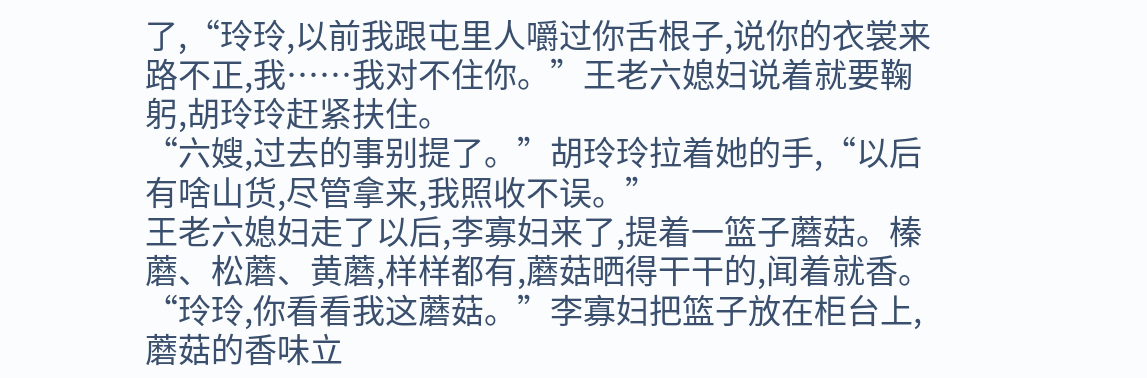了,“玲玲,以前我跟屯里人嚼过你舌根子,说你的衣裳来路不正,我……我对不住你。”王老六媳妇说着就要鞠躬,胡玲玲赶紧扶住。
“六嫂,过去的事别提了。”胡玲玲拉着她的手,“以后有啥山货,尽管拿来,我照收不误。”
王老六媳妇走了以后,李寡妇来了,提着一篮子蘑菇。榛蘑、松蘑、黄蘑,样样都有,蘑菇晒得干干的,闻着就香。“玲玲,你看看我这蘑菇。”李寡妇把篮子放在柜台上,蘑菇的香味立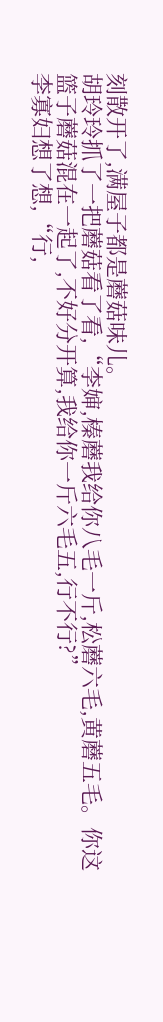刻散开了,满屋子都是蘑菇味儿。
胡玲玲抓了一把蘑菇看了看,“李婶,榛蘑我给你八毛一斤,松蘑六毛,黄蘑五毛。你这篮子蘑菇混在一起了,不好分开算,我给你一斤六毛五,行不行?”
李寡妇想了想,“行,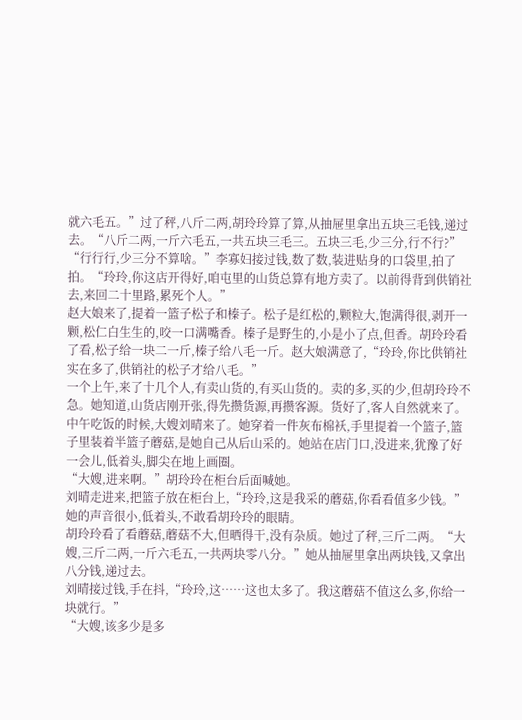就六毛五。”过了秤,八斤二两,胡玲玲算了算,从抽屉里拿出五块三毛钱,递过去。“八斤二两,一斤六毛五,一共五块三毛三。五块三毛,少三分,行不行?”
“行行行,少三分不算啥。”李寡妇接过钱,数了数,装进贴身的口袋里,拍了拍。“玲玲,你这店开得好,咱屯里的山货总算有地方卖了。以前得背到供销社去,来回二十里路,累死个人。”
赵大娘来了,提着一篮子松子和榛子。松子是红松的,颗粒大,饱满得很,剥开一颗,松仁白生生的,咬一口满嘴香。榛子是野生的,小是小了点,但香。胡玲玲看了看,松子给一块二一斤,榛子给八毛一斤。赵大娘满意了,“玲玲,你比供销社实在多了,供销社的松子才给八毛。”
一个上午,来了十几个人,有卖山货的,有买山货的。卖的多,买的少,但胡玲玲不急。她知道,山货店刚开张,得先攒货源,再攒客源。货好了,客人自然就来了。
中午吃饭的时候,大嫂刘晴来了。她穿着一件灰布棉袄,手里提着一个篮子,篮子里装着半篮子蘑菇,是她自己从后山采的。她站在店门口,没进来,犹豫了好一会儿,低着头,脚尖在地上画圈。
“大嫂,进来啊。”胡玲玲在柜台后面喊她。
刘晴走进来,把篮子放在柜台上,“玲玲,这是我采的蘑菇,你看看值多少钱。”她的声音很小,低着头,不敢看胡玲玲的眼睛。
胡玲玲看了看蘑菇,蘑菇不大,但晒得干,没有杂质。她过了秤,三斤二两。“大嫂,三斤二两,一斤六毛五,一共两块零八分。”她从抽屉里拿出两块钱,又拿出八分钱,递过去。
刘晴接过钱,手在抖,“玲玲,这……这也太多了。我这蘑菇不值这么多,你给一块就行。”
“大嫂,该多少是多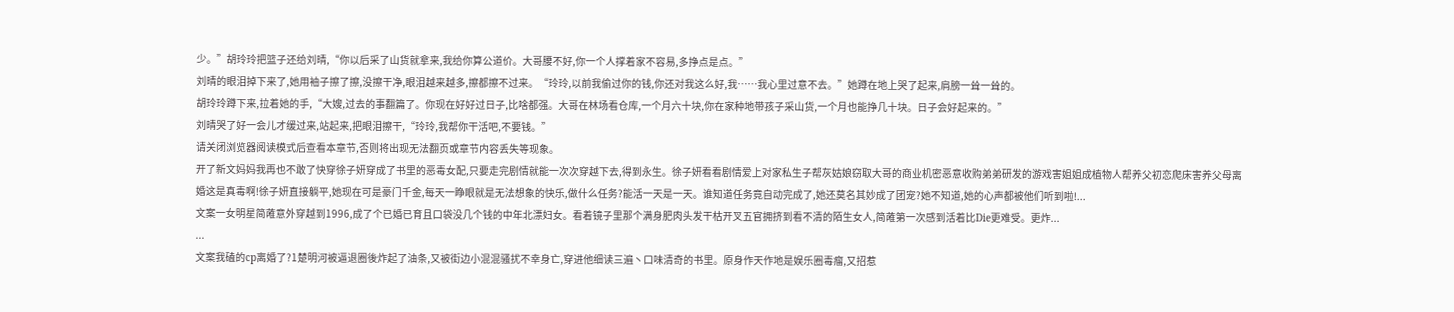少。”胡玲玲把篮子还给刘晴,“你以后采了山货就拿来,我给你算公道价。大哥腰不好,你一个人撑着家不容易,多挣点是点。”
刘晴的眼泪掉下来了,她用袖子擦了擦,没擦干净,眼泪越来越多,擦都擦不过来。“玲玲,以前我偷过你的钱,你还对我这么好,我……我心里过意不去。”她蹲在地上哭了起来,肩膀一耸一耸的。
胡玲玲蹲下来,拉着她的手,“大嫂,过去的事翻篇了。你现在好好过日子,比啥都强。大哥在林场看仓库,一个月六十块,你在家种地带孩子采山货,一个月也能挣几十块。日子会好起来的。”
刘晴哭了好一会儿才缓过来,站起来,把眼泪擦干,“玲玲,我帮你干活吧,不要钱。”
请关闭浏览器阅读模式后查看本章节,否则将出现无法翻页或章节内容丢失等现象。
开了新文妈妈我再也不敢了快穿徐子妍穿成了书里的恶毒女配,只要走完剧情就能一次次穿越下去,得到永生。徐子妍看看剧情爱上对家私生子帮灰姑娘窃取大哥的商业机密恶意收购弟弟研发的游戏害姐姐成植物人帮养父初恋爬床害养父母离婚这是真毒啊!徐子妍直接躺平,她现在可是豪门千金,每天一睁眼就是无法想象的快乐,做什么任务?能活一天是一天。谁知道任务竟自动完成了,她还莫名其妙成了团宠?她不知道,她的心声都被他们听到啦!...
文案一女明星简蓶意外穿越到1996,成了个已婚已育且口袋没几个钱的中年北漂妇女。看着镜子里那个满身肥肉头发干枯开叉五官拥挤到看不清的陌生女人,简蓶第一次感到活着比Die更难受。更炸...
...
文案我磕的cp离婚了?1楚明河被逼退圈後炸起了油条,又被街边小混混骚扰不幸身亡,穿进他细读三遍丶口味清奇的书里。原身作天作地是娱乐圈毒瘤,又招惹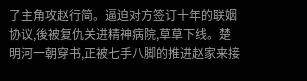了主角攻赵行简。逼迫对方签订十年的联姻协议,後被复仇关进精神病院,草草下线。楚明河一朝穿书,正被七手八脚的推进赵家来接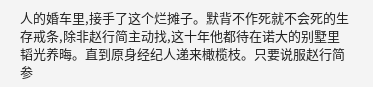人的婚车里,接手了这个烂摊子。默背不作死就不会死的生存戒条,除非赵行简主动找,这十年他都待在诺大的别墅里韬光养晦。直到原身经纪人递来橄榄枝。只要说服赵行简参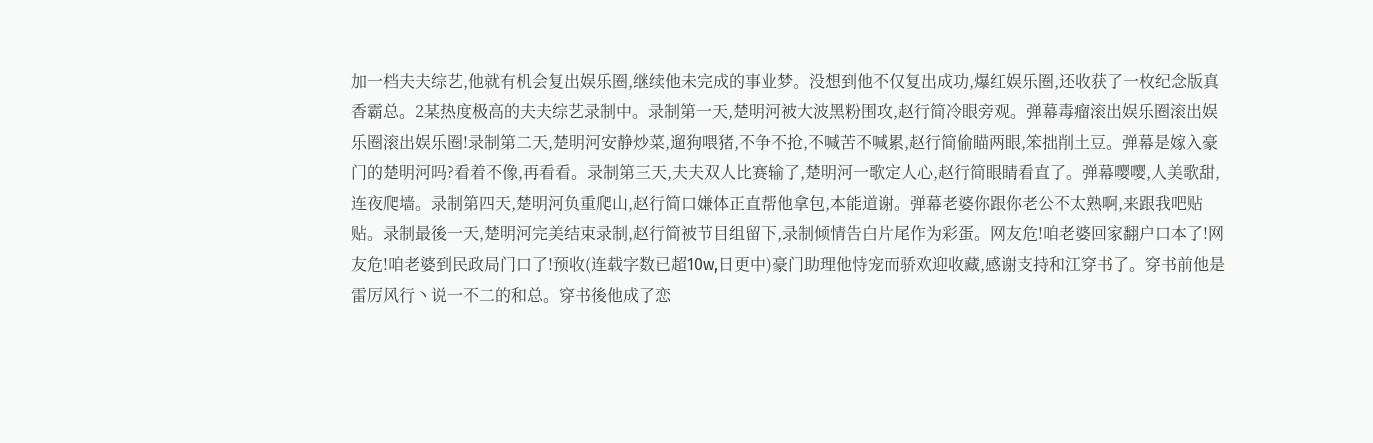加一档夫夫综艺,他就有机会复出娱乐圈,继续他未完成的事业梦。没想到他不仅复出成功,爆红娱乐圈,还收获了一枚纪念版真香霸总。2某热度极高的夫夫综艺录制中。录制第一天,楚明河被大波黑粉围攻,赵行简冷眼旁观。弹幕毒瘤滚出娱乐圈滚出娱乐圈滚出娱乐圈!录制第二天,楚明河安静炒菜,遛狗喂猪,不争不抢,不喊苦不喊累,赵行简偷瞄两眼,笨拙削土豆。弹幕是嫁入豪门的楚明河吗?看着不像,再看看。录制第三天,夫夫双人比赛输了,楚明河一歌定人心,赵行简眼睛看直了。弹幕嘤嘤,人美歌甜,连夜爬墙。录制第四天,楚明河负重爬山,赵行简口嫌体正直帮他拿包,本能道谢。弹幕老婆你跟你老公不太熟啊,来跟我吧贴贴。录制最後一天,楚明河完美结束录制,赵行简被节目组留下,录制倾情告白片尾作为彩蛋。网友危!咱老婆回家翻户口本了!网友危!咱老婆到民政局门口了!预收(连载字数已超10w,日更中)豪门助理他恃宠而骄欢迎收藏,感谢支持和江穿书了。穿书前他是雷厉风行丶说一不二的和总。穿书後他成了恋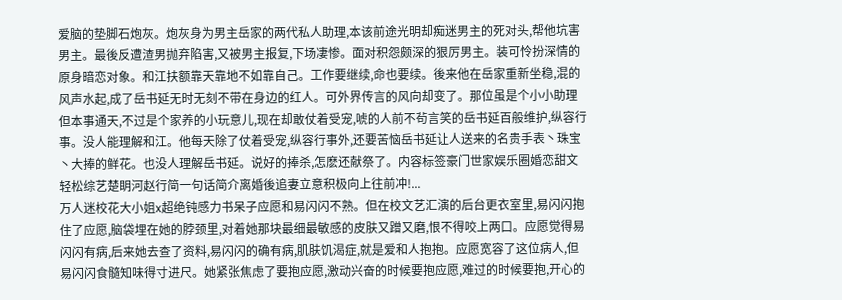爱脑的垫脚石炮灰。炮灰身为男主岳家的两代私人助理,本该前途光明却痴迷男主的死对头,帮他坑害男主。最後反遭渣男抛弃陷害,又被男主报复,下场凄惨。面对积怨颇深的狠厉男主。装可怜扮深情的原身暗恋对象。和江扶额靠天靠地不如靠自己。工作要继续,命也要续。後来他在岳家重新坐稳,混的风声水起,成了岳书延无时无刻不带在身边的红人。可外界传言的风向却变了。那位虽是个小小助理但本事通天,不过是个家养的小玩意儿,现在却敢仗着受宠,唬的人前不茍言笑的岳书延百般维护,纵容行事。没人能理解和江。他每天除了仗着受宠,纵容行事外,还要苦恼岳书延让人送来的名贵手表丶珠宝丶大捧的鲜花。也没人理解岳书延。说好的捧杀,怎麽还献祭了。内容标签豪门世家娱乐圈婚恋甜文轻松综艺楚眀河赵行简一句话简介离婚後追妻立意积极向上往前冲!...
万人迷校花大小姐x超绝钝感力书呆子应愿和易闪闪不熟。但在校文艺汇演的后台更衣室里,易闪闪抱住了应愿,脑袋埋在她的脖颈里,对着她那块最细最敏感的皮肤又蹭又磨,恨不得咬上两口。应愿觉得易闪闪有病,后来她去查了资料,易闪闪的确有病,肌肤饥渴症,就是爱和人抱抱。应愿宽容了这位病人,但易闪闪食髓知味得寸进尺。她紧张焦虑了要抱应愿,激动兴奋的时候要抱应愿,难过的时候要抱,开心的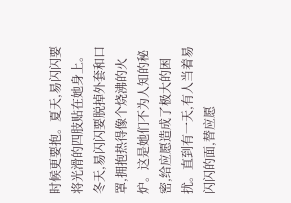时候更要抱。夏天,易闪闪要将光滑的四肢贴在她身上。冬天,易闪闪要脱掉外套和口罩,拥抱热得像个烧沸的火炉。这是她们不为人知的秘密,给应愿造成了极大的困扰。直到有一天,有人当着易闪闪的面,替应愿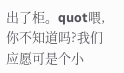出了柜。quot喂,你不知道吗?我们应愿可是个小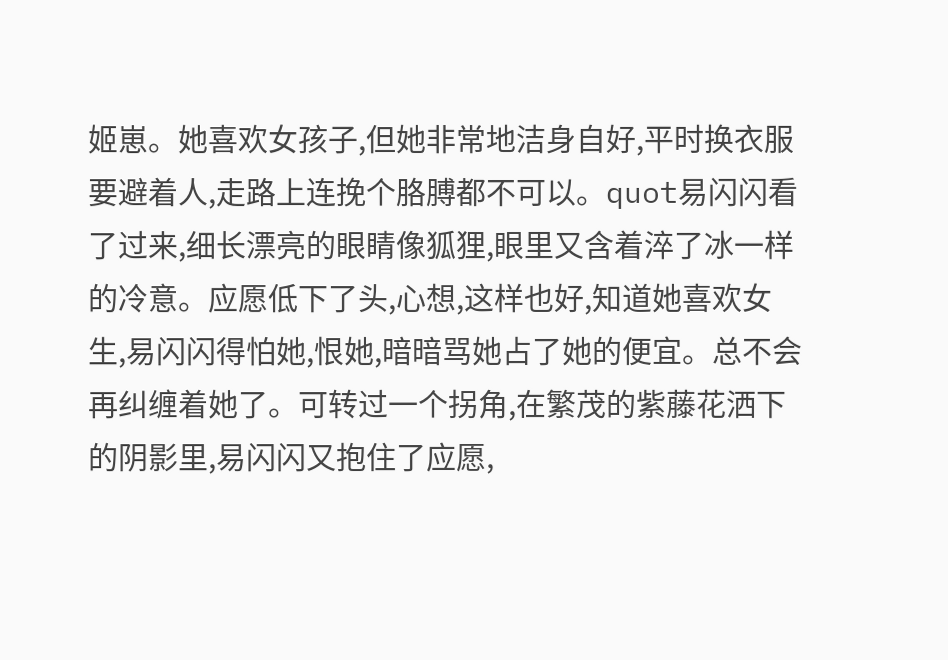姬崽。她喜欢女孩子,但她非常地洁身自好,平时换衣服要避着人,走路上连挽个胳膊都不可以。quot易闪闪看了过来,细长漂亮的眼睛像狐狸,眼里又含着淬了冰一样的冷意。应愿低下了头,心想,这样也好,知道她喜欢女生,易闪闪得怕她,恨她,暗暗骂她占了她的便宜。总不会再纠缠着她了。可转过一个拐角,在繁茂的紫藤花洒下的阴影里,易闪闪又抱住了应愿,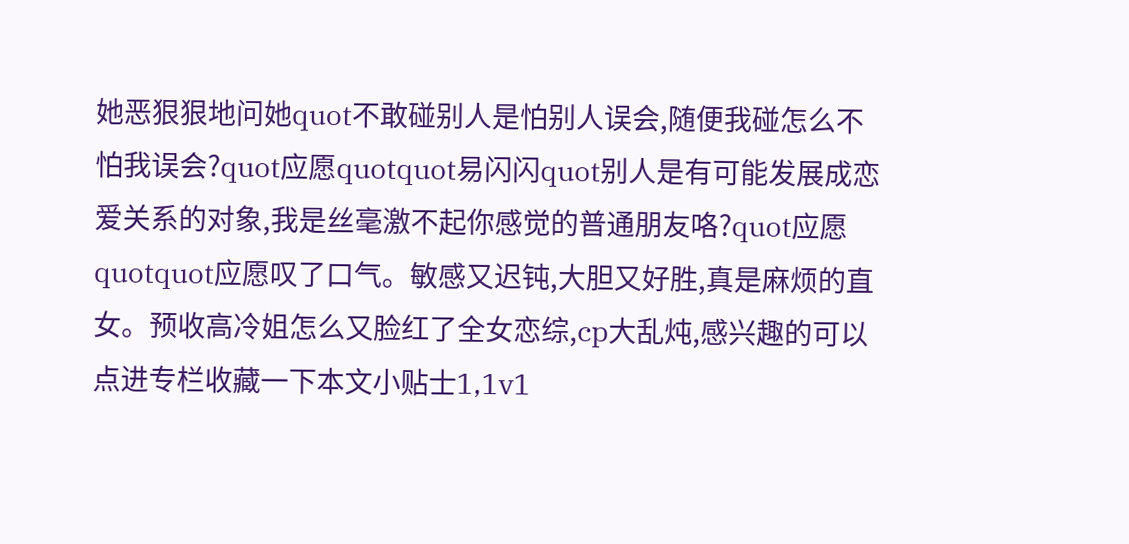她恶狠狠地问她quot不敢碰别人是怕别人误会,随便我碰怎么不怕我误会?quot应愿quotquot易闪闪quot别人是有可能发展成恋爱关系的对象,我是丝毫激不起你感觉的普通朋友咯?quot应愿quotquot应愿叹了口气。敏感又迟钝,大胆又好胜,真是麻烦的直女。预收高冷姐怎么又脸红了全女恋综,cp大乱炖,感兴趣的可以点进专栏收藏一下本文小贴士1,1v1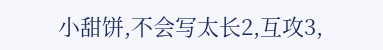小甜饼,不会写太长2,互攻3,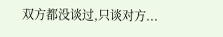双方都没谈过,只谈对方...